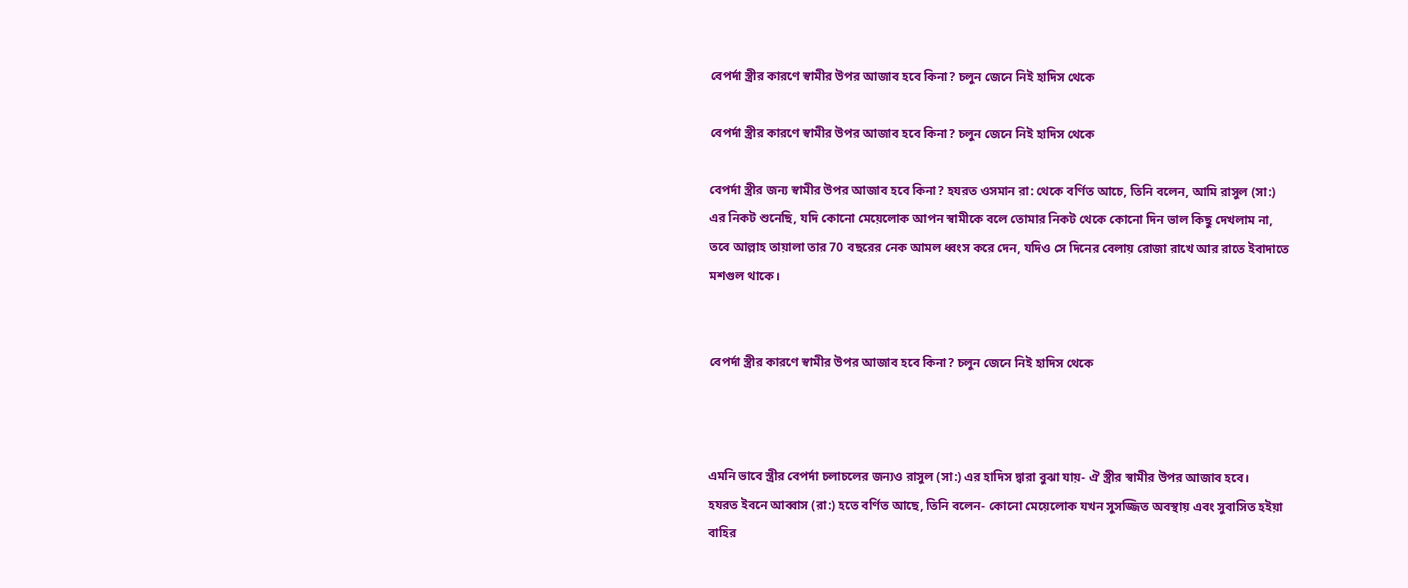বেপর্দা স্ত্রীর কারণে স্বামীর উপর আজাব হবে কিনা? চলুন জেনে নিই হাদিস থেকে

বেপর্দা স্ত্রীর কারণে স্বামীর উপর আজাব হবে কিনা? চলুন জেনে নিই হাদিস থেকে

বেপর্দা স্ত্রীর জন্য স্বামীর উপর আজাব হবে কিনা? হযরত ওসমান রা: থেকে বর্ণিত আচে, তিনি বলেন, আমি রাসুল (সা:) এর নিকট শুনেছি, যদি কোনো মেয়েলোক আপন স্বামীকে বলে তোমার নিকট থেকে কোনো দিন ভাল কিছু দেখলাম না, তবে আল্লাহ তায়ালা তার 70 বছরের নেক আমল ধ্বংস করে দেন, যদিও সে দিনের বেলায় রোজা রাখে আর রাতে ইবাদাতে মশগুল থাকে।


বেপর্দা স্ত্রীর কারণে স্বামীর উপর আজাব হবে কিনা? চলুন জেনে নিই হাদিস থেকে



এমনি ভাবে স্ত্রীর বেপর্দা চলাচলের জন্যও রাসুল (সা:) এর হাদিস দ্বারা বুঝা যায়- ঐ স্ত্রীর স্বামীর উপর আজাব হবে।
হযরত ইবনে আব্বাস (রা:) হতে বর্ণিত আছে, তিনি বলেন- কোনো মেয়েলোক যখন সুসজ্জিত অবস্থায় এবং সুবাসিত হইয়া বাহির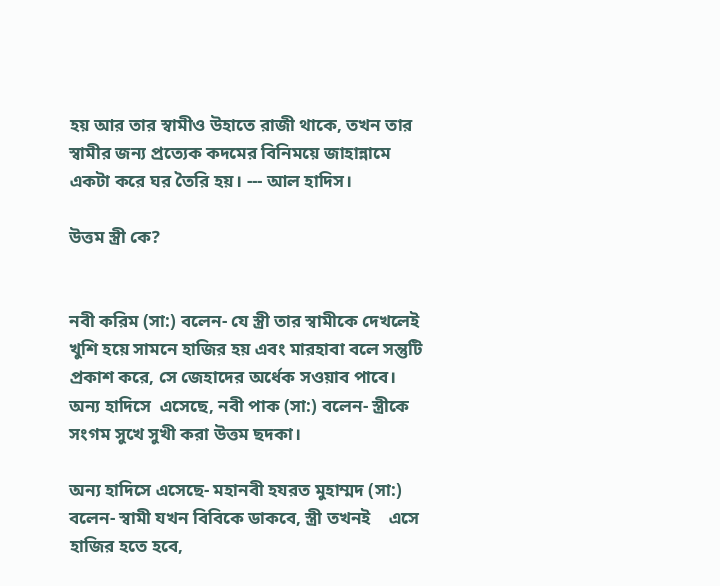হয় আর তার স্বামীও উহাতে রাজী থাকে, তখন তার স্বামীর জন্য প্রত্যেক কদমের বিনিময়ে জাহান্নামে একটা করে ঘর তৈরি হয়। --- আল হাদিস।

উত্তম স্ত্রী কে?


নবী করিম (সা:) বলেন- যে স্ত্রী তার স্বামীকে দেখলেই খুশি হয়ে সামনে হাজির হয় এবং মারহাবা বলে সন্তুটি প্রকাশ করে, সে জেহাদের অর্ধেক সওয়াব পাবে।
অন্য হাদিসে  এসেছে, নবী পাক (সা:) বলেন- স্ত্রীকে সংগম সুখে সুখী করা উত্তম ছদকা।

অন্য হাদিসে এসেছে- মহানবী হযরত মুহাম্মদ (সা:) বলেন- স্বামী যখন বিবিকে ডাকবে, স্ত্রী তখনই    এসে হাজির হতে হবে,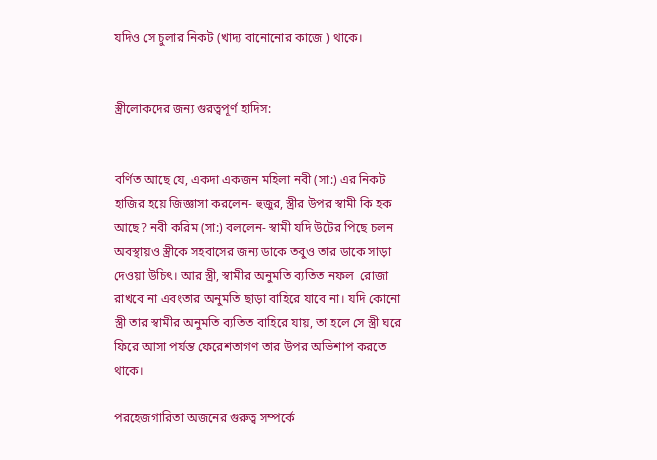যদিও সে চুলার নিকট (খাদ্য বানোনোর কাজে ) থাকে।


স্ত্রীলোকদের জন্য গুরত্বপূর্ণ হাদিস:


বর্ণিত আছে যে, একদা একজন মহিলা নবী (সা:) এর নিকট হাজির হয়ে জিজ্ঞাসা করলেন- হুজুর, স্ত্রীর উপর স্বামী কি হক আছে? নবী করিম (সা:) বললেন- স্বামী যদি উটের পিছে চলন অবস্থায়ও স্ত্রীকে সহবাসের জন্য ডাকে তবুও তার ডাকে সাড়া দেওয়া উচিৎ। আর স্ত্রী, স্বামীর অনুমতি ব্যতিত নফল  রোজা রাখবে না এবংতার অনুমতি ছাড়া বাহিরে যাবে না। যদি কোনো স্ত্রী তার স্বামীর অনুমতি ব্যতিত বাহিরে যায়, তা হলে সে স্ত্রী ঘরে ফিরে আসা পর্যন্ত ফেরেশতাগণ তার উপর অভিশাপ করতে থাকে।

পরহেজগারিতা অজনের গুরুত্ব সম্পর্কে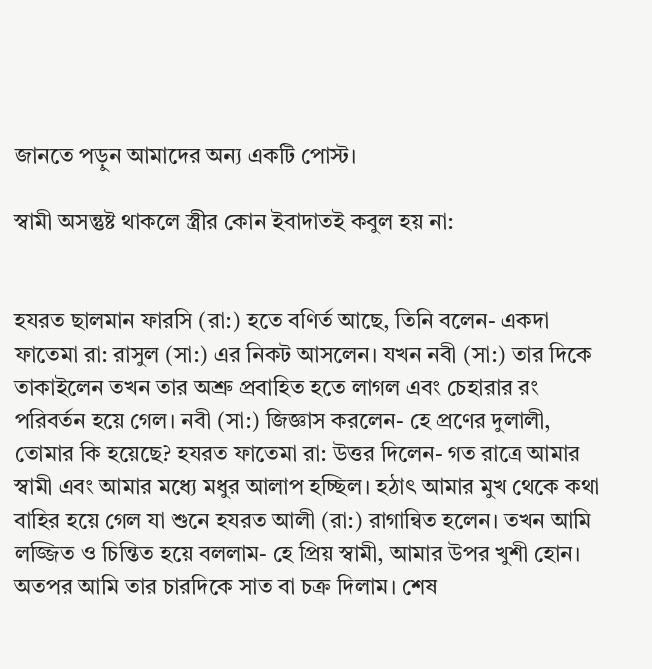জানতে পড়ুন আমাদের অন্য একটি পোস্ট।

স্বামী অসন্তুষ্ট থাকলে স্ত্রীর কোন ইবাদাতই কবুল হয় না:


হযরত ছালমান ফারসি (রা:) হতে বণির্ত আছে, তিনি বলেন- একদা ফাতেমা রা: রাসুল (সা:) এর নিকট আসলেন। যখন নবী (সা:) তার দিকে তাকাইলেন তখন তার অশ্রু প্রবাহিত হতে লাগল এবং চেহারার রং পরিবর্তন হয়ে গেল। নবী (সা:) জিজ্ঞাস করলেন- হে প্রণের দুলালী, তোমার কি হয়েছে? হযরত ফাতেমা রা: উত্তর দিলেন- গত রাত্রে আমার স্বামী এবং আমার মধ্যে মধুর আলাপ হচ্ছিল। হঠাৎ আমার মুখ থেকে কথা বাহির হয়ে গেল যা শুনে হযরত আলী (রা:) রাগান্বিত হলেন। তখন আমি লজ্জিত ও চিন্তিত হয়ে বললাম- হে প্রিয় স্বামী, আমার উপর খুশী হোন। অতপর আমি তার চারদিকে সাত বা চক্র দিলাম। শেষ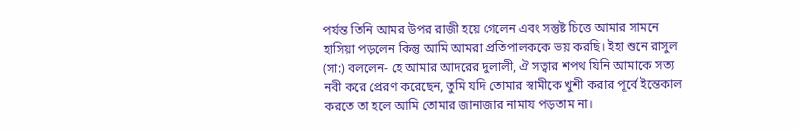পর্যন্ত তিনি আমর উপর রাজী হয়ে গেলেন এবং সন্তুষ্ট চিত্তে আমার সামনে হাসিয়া পড়লেন কিন্তু আমি আমরা প্রতিপালককে ভয় করছি। ইহা শুনে রাসুল (সা:) বললেন- হে আমার আদরের দুলালী, ঐ সত্বার শপথ যিনি আমাকে সত্য নবী করে প্রেরণ করেছেন, তুমি যদি তোমার স্বামীকে খুশী করার পূর্বে ইন্তেকাল করতে তা হলে আমি তোমার জানাজার নামায পড়তাম না।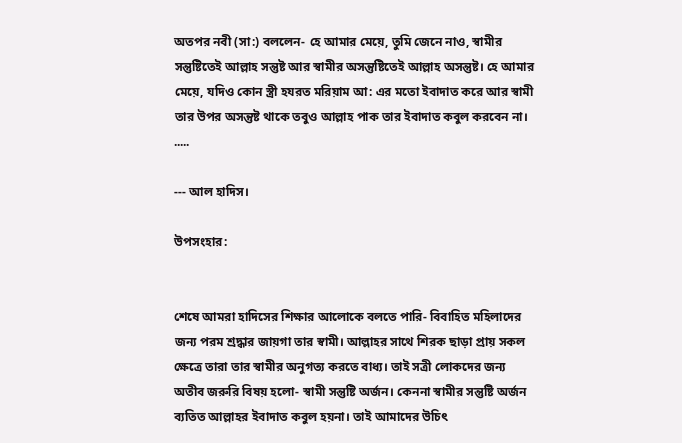অতপর নবী (সা:) বললেন- হে আমার মেয়ে, তুমি জেনে নাও, স্বামীর সন্তুষ্টিতেই আল্লাহ সন্তুষ্ট আর স্বামীর অসন্তুষ্টিতেই আল্লাহ অসন্তুষ্ট। হে আমার মেয়ে, যদিও কোন স্ত্রী হযরত মরিয়াম আ: এর মতো ইবাদাত করে আর স্বামী তার উপর অসন্তুষ্ট থাকে তবুও আল্লাহ পাক তার ইবাদাত কবুল করবেন না। .....

--- আল হাদিস।

উপসংহার:


শেষে আমরা হাদিসের শিক্ষার আলোকে বলতে পারি- বিবাহিত মহিলাদের জন্য পরম শ্রদ্ধার জায়গা তার স্বামী। আল্লাহর সাথে শিরক ছাড়া প্রায় সকল ক্ষেত্রে তারা তার স্বামীর অনুগত্য করতে বাধ্য। তাই সত্রী লোকদের জন্য অতীব জরুরি বিষয় হলো- স্বামী সন্তুষ্টি অর্জন। কেননা স্বামীর সন্তুষ্টি অর্জন ব্যতিত আল্লাহর ইবাদাত কবুল হয়না। তাই আমাদের উচিৎ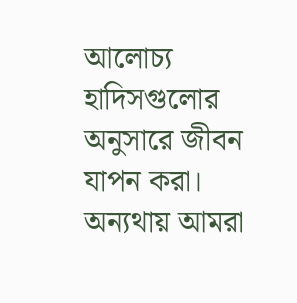আলোচ্য হাদিসগুলোর অনুসারে জীবন যাপন করা। অন্যথায় আমরা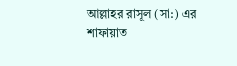আল্লাহর রাসূল (সা:) এর শাফায়াত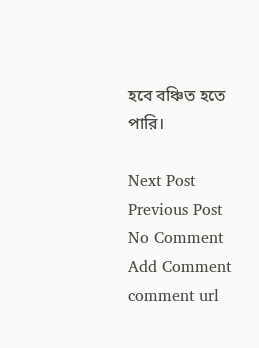হবে বঞ্চিত হতে পারি।

Next Post Previous Post
No Comment
Add Comment
comment url